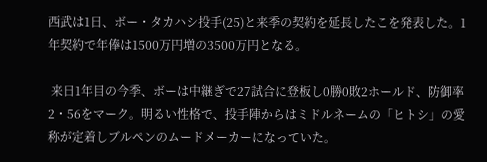西武は1日、ボー・タカハシ投手(25)と来季の契約を延長したこを発表した。1年契約で年俸は1500万円増の3500万円となる。

 来日1年目の今季、ボーは中継ぎで27試合に登板し0勝0敗2ホールド、防御率2・56をマーク。明るい性格で、投手陣からはミドルネームの「ヒトシ」の愛称が定着しブルペンのムードメーカーになっていた。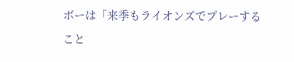ボーは「来季もライオンズでプレーすること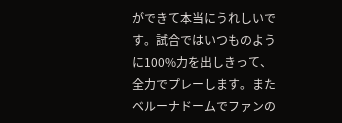ができて本当にうれしいです。試合ではいつものように100%力を出しきって、全力でプレーします。またベルーナドームでファンの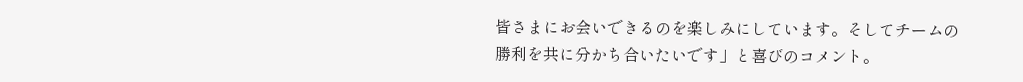皆さまにお会いできるのを楽しみにしています。そしてチームの勝利を共に分かち合いたいです」と喜びのコメント。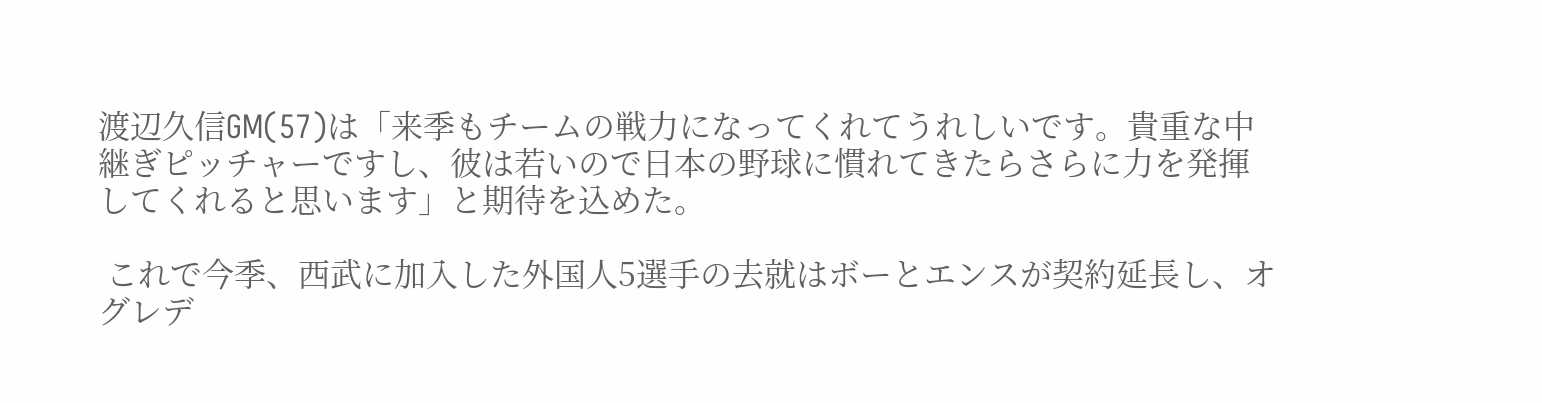渡辺久信GM(57)は「来季もチームの戦力になってくれてうれしいです。貴重な中継ぎピッチャーですし、彼は若いので日本の野球に慣れてきたらさらに力を発揮してくれると思います」と期待を込めた。

 これで今季、西武に加入した外国人5選手の去就はボーとエンスが契約延長し、オグレデ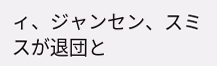ィ、ジャンセン、スミスが退団と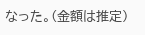なった。(金額は推定)